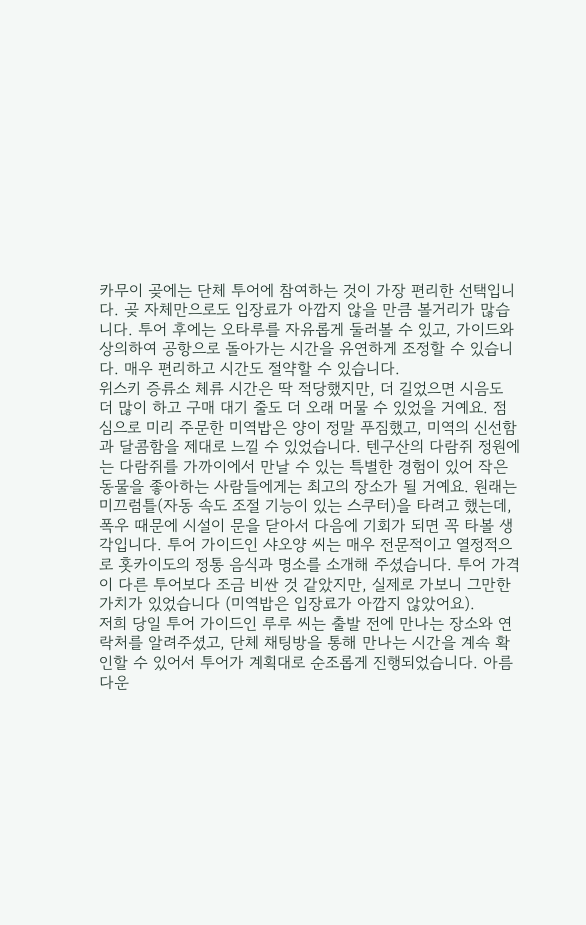카무이 곶에는 단체 투어에 참여하는 것이 가장 편리한 선택입니다. 곶 자체만으로도 입장료가 아깝지 않을 만큼 볼거리가 많습니다. 투어 후에는 오타루를 자유롭게 둘러볼 수 있고, 가이드와 상의하여 공항으로 돌아가는 시간을 유연하게 조정할 수 있습니다. 매우 편리하고 시간도 절약할 수 있습니다.
위스키 증류소 체류 시간은 딱 적당했지만, 더 길었으면 시음도 더 많이 하고 구매 대기 줄도 더 오래 머물 수 있었을 거예요. 점심으로 미리 주문한 미역밥은 양이 정말 푸짐했고, 미역의 신선함과 달콤함을 제대로 느낄 수 있었습니다. 텐구산의 다람쥐 정원에는 다람쥐를 가까이에서 만날 수 있는 특별한 경험이 있어 작은 동물을 좋아하는 사람들에게는 최고의 장소가 될 거예요. 원래는 미끄럼틀(자동 속도 조절 기능이 있는 스쿠터)을 타려고 했는데, 폭우 때문에 시설이 문을 닫아서 다음에 기회가 되면 꼭 타볼 생각입니다. 투어 가이드인 샤오양 씨는 매우 전문적이고 열정적으로 홋카이도의 정통 음식과 명소를 소개해 주셨습니다. 투어 가격이 다른 투어보다 조금 비싼 것 같았지만, 실제로 가보니 그만한 가치가 있었습니다 (미역밥은 입장료가 아깝지 않았어요).
저희 당일 투어 가이드인 루루 씨는 출발 전에 만나는 장소와 연락처를 알려주셨고, 단체 채팅방을 통해 만나는 시간을 계속 확인할 수 있어서 투어가 계획대로 순조롭게 진행되었습니다. 아름다운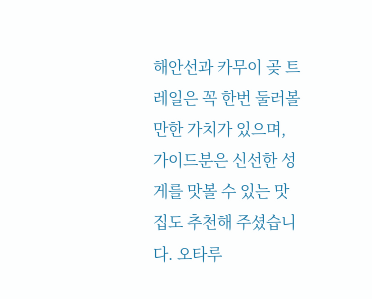해안선과 카무이 곶 트레일은 꼭 한번 둘러볼 만한 가치가 있으며, 가이드분은 신선한 성게를 맛볼 수 있는 맛집도 추천해 주셨습니다. 오타루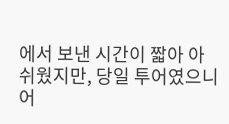에서 보낸 시간이 짧아 아쉬웠지만, 당일 투어였으니 어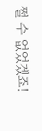쩔 수 없었겠죠!